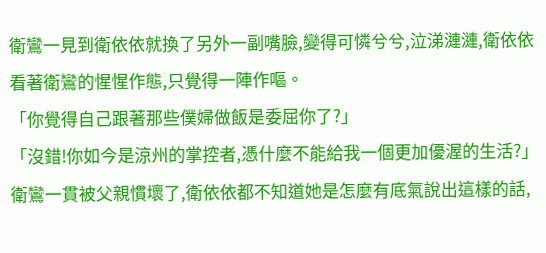衛鸞一見到衛依依就換了另外一副嘴臉,變得可憐兮兮,泣涕漣漣,衛依依看著衛鸞的惺惺作態,只覺得一陣作嘔。
「你覺得自己跟著那些僕婦做飯是委屈你了?」
「沒錯!你如今是涼州的掌控者,憑什麼不能給我一個更加優渥的生活?」
衛鸞一貫被父親慣壞了,衛依依都不知道她是怎麼有底氣說出這樣的話,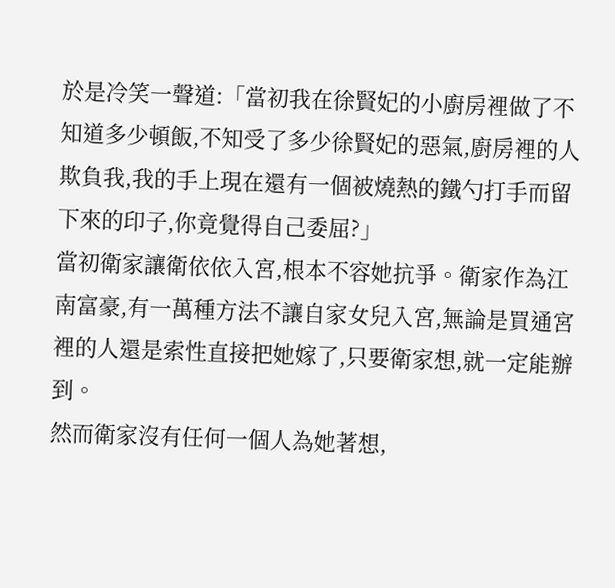於是冷笑一聲道:「當初我在徐賢妃的小廚房裡做了不知道多少頓飯,不知受了多少徐賢妃的惡氣,廚房裡的人欺負我,我的手上現在還有一個被燒熱的鐵勺打手而留下來的印子,你竟覺得自己委屈?」
當初衛家讓衛依依入宮,根本不容她抗爭。衛家作為江南富豪,有一萬種方法不讓自家女兒入宮,無論是買通宮裡的人還是索性直接把她嫁了,只要衛家想,就一定能辦到。
然而衛家沒有任何一個人為她著想,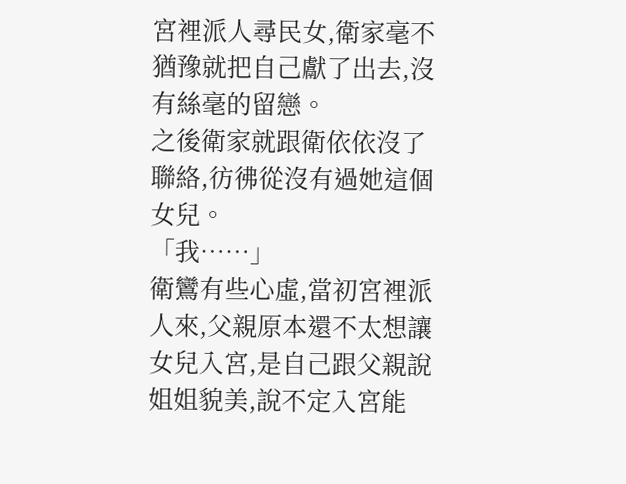宮裡派人尋民女,衛家毫不猶豫就把自己獻了出去,沒有絲毫的留戀。
之後衛家就跟衛依依沒了聯絡,彷彿從沒有過她這個女兒。
「我……」
衛鸞有些心虛,當初宮裡派人來,父親原本還不太想讓女兒入宮,是自己跟父親說姐姐貌美,說不定入宮能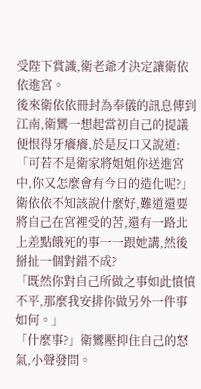受陛下賞識,衛老爺才決定讓衛依依進宮。
後來衛依依冊封為奉儀的訊息傳到江南,衛鸞一想起當初自己的提議便恨得牙癢癢,於是反口又說道:「可若不是衛家將姐姐你送進宮中,你又怎麼會有今日的造化呢?」
衛依依不知該說什麼好,難道還要將自己在宮裡受的苦,還有一路北上差點餓死的事一一跟她講,然後掰扯一個對錯不成?
「既然你對自己所做之事如此憤憤不平,那麼我安排你做另外一件事如何。」
「什麼事?」衛鸞壓抑住自己的怒氣,小聲發問。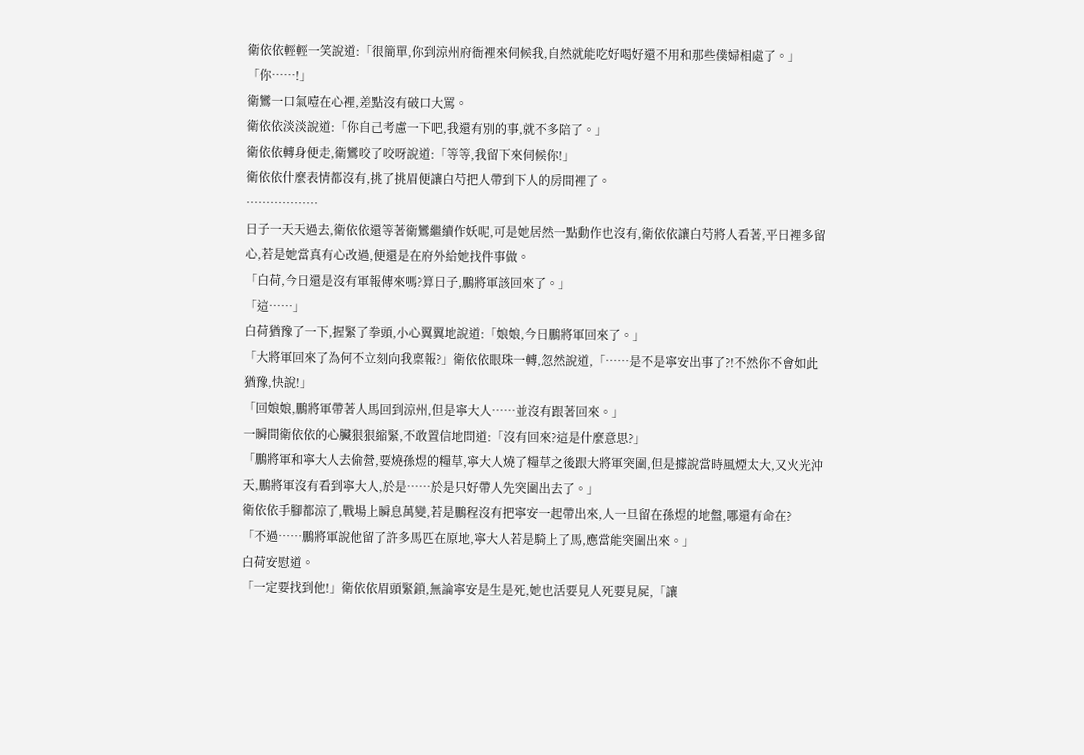衛依依輕輕一笑說道:「很簡單,你到涼州府衙裡來伺候我,自然就能吃好喝好還不用和那些僕婦相處了。」
「你……!」
衛鸞一口氣噎在心裡,差點沒有破口大罵。
衛依依淡淡說道:「你自己考慮一下吧,我還有別的事,就不多陪了。」
衛依依轉身便走,衛鸞咬了咬呀說道:「等等,我留下來伺候你!」
衛依依什麼表情都沒有,挑了挑眉便讓白芍把人帶到下人的房間裡了。
………………
日子一天天過去,衛依依還等著衛鸞繼續作妖呢,可是她居然一點動作也沒有,衛依依讓白芍將人看著,平日裡多留心,若是她當真有心改過,便還是在府外給她找件事做。
「白荷,今日還是沒有軍報傳來嗎?算日子,鵬將軍該回來了。」
「這……」
白荷猶豫了一下,握緊了拳頭,小心翼翼地說道:「娘娘,今日鵬將軍回來了。」
「大將軍回來了為何不立刻向我稟報?」衛依依眼珠一轉,忽然說道,「……是不是寧安出事了?!不然你不會如此猶豫,快說!」
「回娘娘,鵬將軍帶著人馬回到涼州,但是寧大人……並沒有跟著回來。」
一瞬間衛依依的心臟狠狠縮緊,不敢置信地問道:「沒有回來?這是什麼意思?」
「鵬將軍和寧大人去偷營,要燒孫煜的糧草,寧大人燒了糧草之後跟大將軍突圍,但是據說當時風煙太大,又火光沖天,鵬將軍沒有看到寧大人,於是……於是只好帶人先突圍出去了。」
衛依依手腳都涼了,戰場上瞬息萬變,若是鵬程沒有把寧安一起帶出來,人一旦留在孫煜的地盤,哪還有命在?
「不過……鵬將軍說他留了許多馬匹在原地,寧大人若是騎上了馬,應當能突圍出來。」
白荷安慰道。
「一定要找到他!」衛依依眉頭緊鎖,無論寧安是生是死,她也活要見人死要見屍,「讓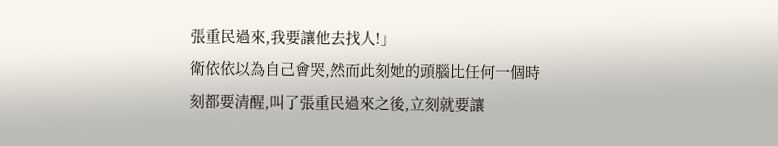張重民過來,我要讓他去找人!」
衛依依以為自己會哭,然而此刻她的頭腦比任何一個時刻都要清醒,叫了張重民過來之後,立刻就要讓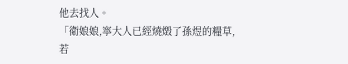他去找人。
「衛娘娘,寧大人已經燒燬了孫煜的糧草,若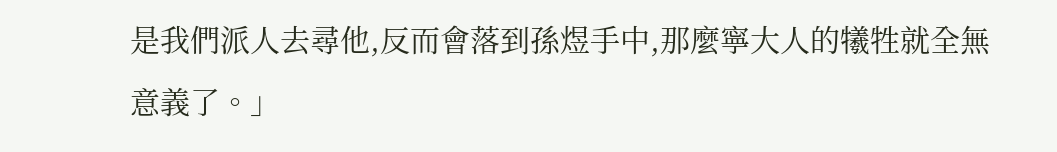是我們派人去尋他,反而會落到孫煜手中,那麼寧大人的犧牲就全無意義了。」